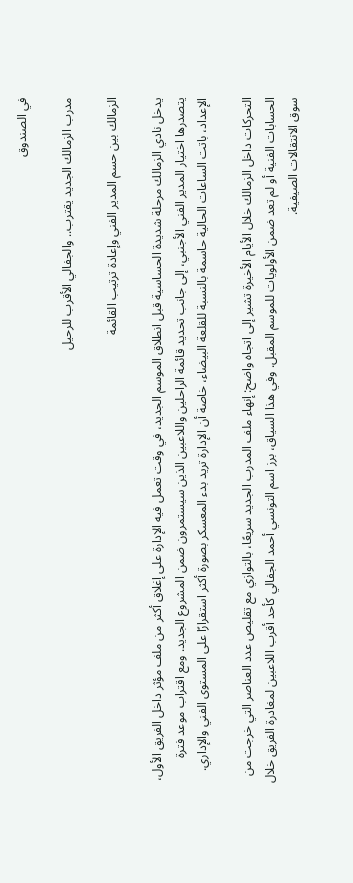في الصندوق

مدرب الزمالك الجديد يقترب.. والجفالي الأقرب للرحيل

الزمالك بين حسم المدير الفني وإعادة ترتيب القائمة

يدخل نادي الزمالك مرحلة شديدة الحساسية قبل انطلاق الموسم الجديد، في وقت تعمل فيه الإدارة على إغلاق أكثر من ملف مؤثر داخل الفريق الأول، يتصدرها اختيار المدير الفني الأجنبي، إلى جانب تحديد قائمة الراحلين واللاعبين الذين سيستمرون ضمن المشروع الجديد. ومع اقتراب موعد فترة الإعداد، باتت الساعات الحالية حاسمة بالنسبة للقلعة البيضاء، خاصة أن الإدارة تريد بدء المعسكر بصورة أكثر استقرارًا على المستوى الفني والإداري.

التحركات داخل الزمالك خلال الأيام الأخيرة تشير إلى اتجاه واضح: إنهاء ملف المدرب الجديد سريعًا، بالتوازي مع تقليص عدد العناصر التي خرجت من الحسابات الفنية أو لم تعد ضمن الأولويات للموسم المقبل. وفي هذا السياق، برز اسم التونسي أحمد الجفالي كأحد أقرب اللاعبين لمغادرة الفريق خلال سوق الانتقالات الصيفية.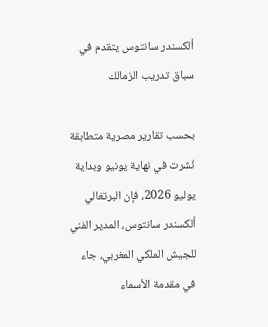ألكسندر سانتوس يتقدم في سباق تدريب الزمالك

بحسب تقارير مصرية متطابقة نُشرت في نهاية يونيو وبداية يوليو 2026، فإن البرتغالي ألكسندر سانتوس، المدير الفني للجيش الملكي المغربي، جاء في مقدمة الأسماء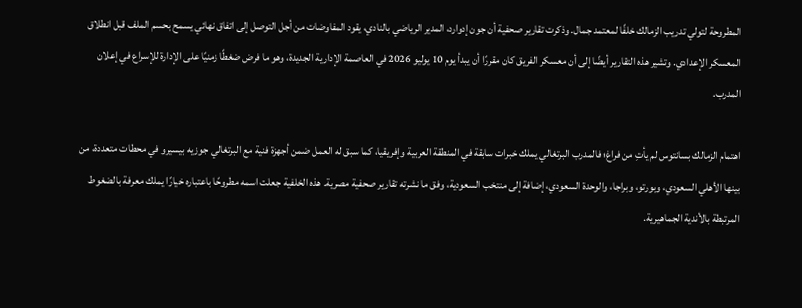المطروحة لتولي تدريب الزمالك خلفًا لمعتمد جمال. وذكرت تقارير صحفية أن جون إدوارد، المدير الرياضي بالنادي، يقود المفاوضات من أجل التوصل إلى اتفاق نهائي يسمح بحسم الملف قبل انطلاق المعسكر الإعدادي. وتشير هذه التقارير أيضًا إلى أن معسكر الفريق كان مقررًا أن يبدأ يوم 10 يوليو 2026 في العاصمة الإدارية الجديدة، وهو ما فرض ضغطًا زمنيًا على الإدارة للإسراع في إعلان المدرب.

اهتمام الزمالك بسانتوس لم يأتِ من فراغ؛ فالمدرب البرتغالي يملك خبرات سابقة في المنطقة العربية وإفريقيا، كما سبق له العمل ضمن أجهزة فنية مع البرتغالي جوزيه بيسيرو في محطات متعددة، من بينها الأهلي السعودي، وبورتو، وبراجا، والوحدة السعودي، إضافة إلى منتخب السعودية، وفق ما نشرته تقارير صحفية مصرية. هذه الخلفية جعلت اسمه مطروحًا باعتباره خيارًا يملك معرفة بالضغوط المرتبطة بالأندية الجماهيرية.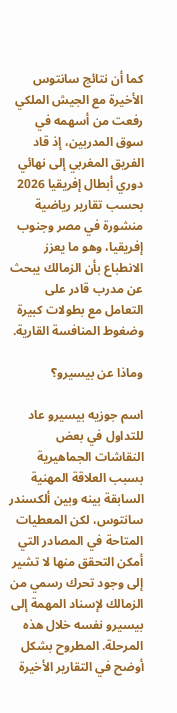كما أن نتائج سانتوس الأخيرة مع الجيش الملكي رفعت من أسهمه في سوق المدربين، إذ قاد الفريق المغربي إلى نهائي دوري أبطال إفريقيا 2026 بحسب تقارير رياضية منشورة في مصر وجنوب إفريقيا، وهو ما يعزز الانطباع بأن الزمالك يبحث عن مدرب قادر على التعامل مع بطولات كبيرة وضغوط المنافسة القارية.

وماذا عن بيسيرو؟

اسم جوزيه بيسيرو عاد للتداول في بعض النقاشات الجماهيرية بسبب العلاقة المهنية السابقة بينه وبين ألكسندر سانتوس، لكن المعطيات المتاحة في المصادر التي أمكن التحقق منها لا تشير إلى وجود تحرك رسمي من الزمالك لإسناد المهمة إلى بيسيرو نفسه خلال هذه المرحلة. المطروح بشكل أوضح في التقارير الأخيرة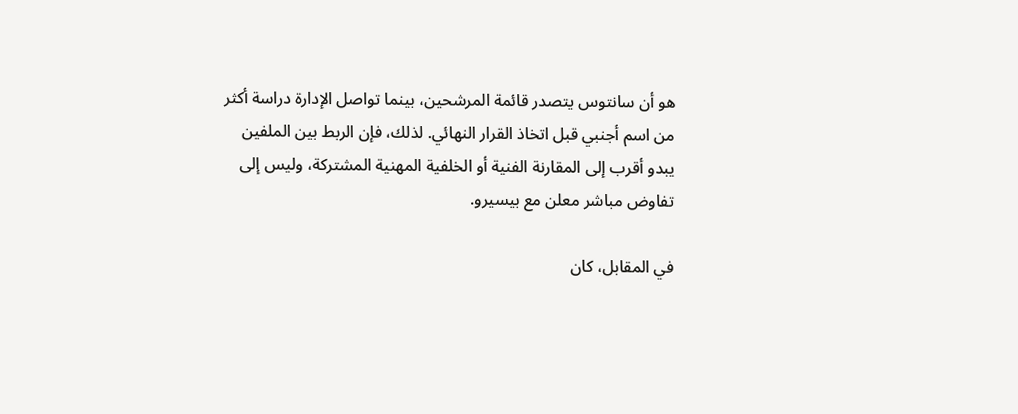هو أن سانتوس يتصدر قائمة المرشحين، بينما تواصل الإدارة دراسة أكثر من اسم أجنبي قبل اتخاذ القرار النهائي. لذلك، فإن الربط بين الملفين يبدو أقرب إلى المقارنة الفنية أو الخلفية المهنية المشتركة، وليس إلى تفاوض مباشر معلن مع بيسيرو.

في المقابل، كان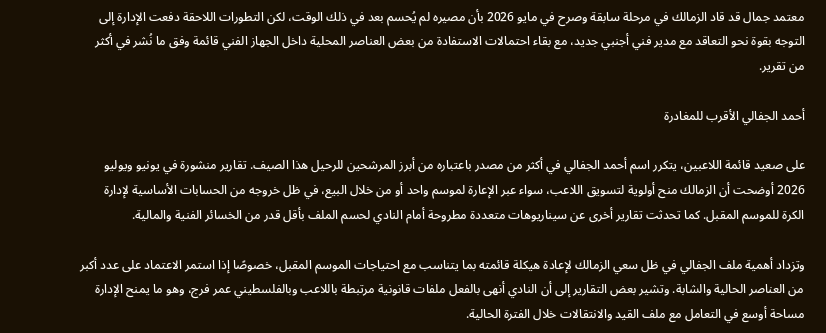معتمد جمال قد قاد الزمالك في مرحلة سابقة وصرح في مايو 2026 بأن مصيره لم يُحسم بعد في ذلك الوقت، لكن التطورات اللاحقة دفعت الإدارة إلى التوجه بقوة نحو التعاقد مع مدير فني أجنبي جديد، مع بقاء احتمالات الاستفادة من بعض العناصر المحلية داخل الجهاز الفني قائمة وفق ما نُشر في أكثر من تقرير.

أحمد الجفالي الأقرب للمغادرة

على صعيد قائمة اللاعبين، يتكرر اسم أحمد الجفالي في أكثر من مصدر باعتباره من أبرز المرشحين للرحيل هذا الصيف. تقارير منشورة في يونيو ويوليو 2026 أوضحت أن الزمالك منح أولوية لتسويق اللاعب، سواء عبر الإعارة لموسم واحد أو من خلال البيع، في ظل خروجه من الحسابات الأساسية لإدارة الكرة للموسم المقبل. كما تحدثت تقارير أخرى عن سيناريوهات متعددة مطروحة أمام النادي لحسم الملف بأقل قدر من الخسائر الفنية والمالية.

وتزداد أهمية ملف الجفالي في ظل سعي الزمالك لإعادة هيكلة قائمته بما يتناسب مع احتياجات الموسم المقبل، خصوصًا إذا استمر الاعتماد على عدد أكبر من العناصر الحالية والشابة. وتشير بعض التقارير إلى أن النادي أنهى بالفعل ملفات قانونية مرتبطة باللاعب وبالفلسطيني عمر فرج، وهو ما يمنح الإدارة مساحة أوسع في التعامل مع ملف القيد والانتقالات خلال الفترة الحالية.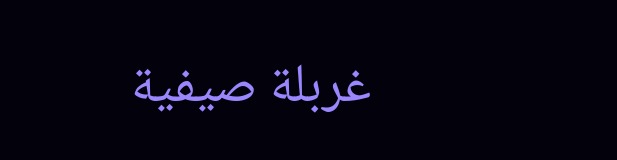غربلة صيفية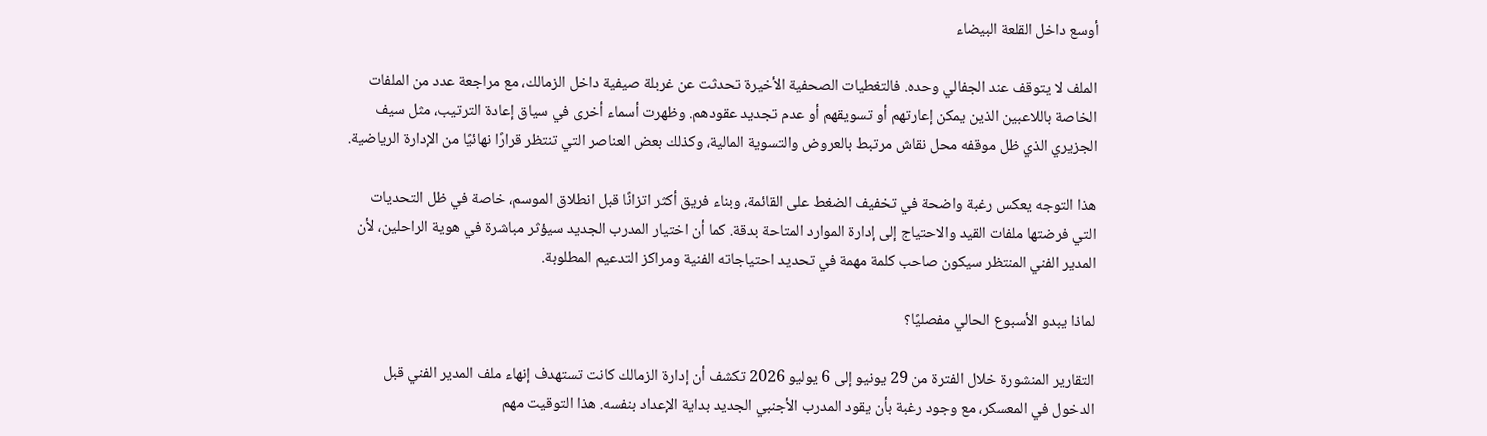أوسع داخل القلعة البيضاء

الملف لا يتوقف عند الجفالي وحده. فالتغطيات الصحفية الأخيرة تحدثت عن غربلة صيفية داخل الزمالك، مع مراجعة عدد من الملفات الخاصة باللاعبين الذين يمكن إعارتهم أو تسويقهم أو عدم تجديد عقودهم. وظهرت أسماء أخرى في سياق إعادة الترتيب، مثل سيف الجزيري الذي ظل موقفه محل نقاش مرتبط بالعروض والتسوية المالية، وكذلك بعض العناصر التي تنتظر قرارًا نهائيًا من الإدارة الرياضية.

هذا التوجه يعكس رغبة واضحة في تخفيف الضغط على القائمة، وبناء فريق أكثر اتزانًا قبل انطلاق الموسم، خاصة في ظل التحديات التي فرضتها ملفات القيد والاحتياج إلى إدارة الموارد المتاحة بدقة. كما أن اختيار المدرب الجديد سيؤثر مباشرة في هوية الراحلين، لأن المدير الفني المنتظر سيكون صاحب كلمة مهمة في تحديد احتياجاته الفنية ومراكز التدعيم المطلوبة.

لماذا يبدو الأسبوع الحالي مفصليًا؟

التقارير المنشورة خلال الفترة من 29 يونيو إلى 6 يوليو 2026 تكشف أن إدارة الزمالك كانت تستهدف إنهاء ملف المدير الفني قبل الدخول في المعسكر، مع وجود رغبة بأن يقود المدرب الأجنبي الجديد بداية الإعداد بنفسه. هذا التوقيت مهم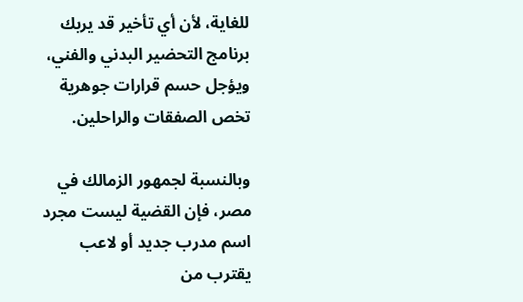للغاية، لأن أي تأخير قد يربك برنامج التحضير البدني والفني، ويؤجل حسم قرارات جوهرية تخص الصفقات والراحلين.

وبالنسبة لجمهور الزمالك في مصر، فإن القضية ليست مجرد اسم مدرب جديد أو لاعب يقترب من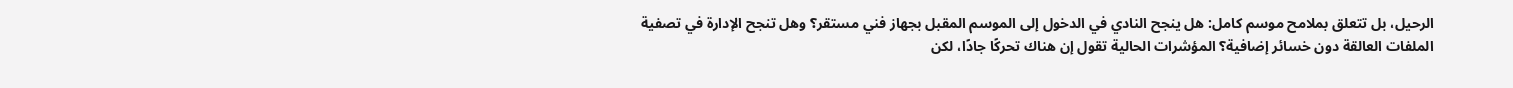الرحيل، بل تتعلق بملامح موسم كامل: هل ينجح النادي في الدخول إلى الموسم المقبل بجهاز فني مستقر؟ وهل تنجح الإدارة في تصفية الملفات العالقة دون خسائر إضافية؟ المؤشرات الحالية تقول إن هناك تحركًا جادًا، لكن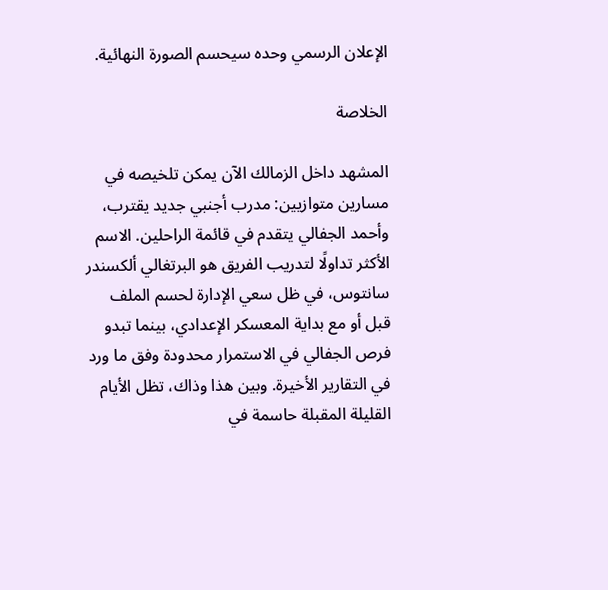الإعلان الرسمي وحده سيحسم الصورة النهائية.

الخلاصة

المشهد داخل الزمالك الآن يمكن تلخيصه في مسارين متوازيين: مدرب أجنبي جديد يقترب، وأحمد الجفالي يتقدم في قائمة الراحلين. الاسم الأكثر تداولًا لتدريب الفريق هو البرتغالي ألكسندر سانتوس، في ظل سعي الإدارة لحسم الملف قبل أو مع بداية المعسكر الإعدادي، بينما تبدو فرص الجفالي في الاستمرار محدودة وفق ما ورد في التقارير الأخيرة. وبين هذا وذاك، تظل الأيام القليلة المقبلة حاسمة في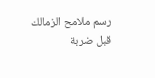رسم ملامح الزمالك قبل ضربة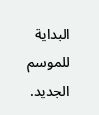البداية للموسم الجديد.